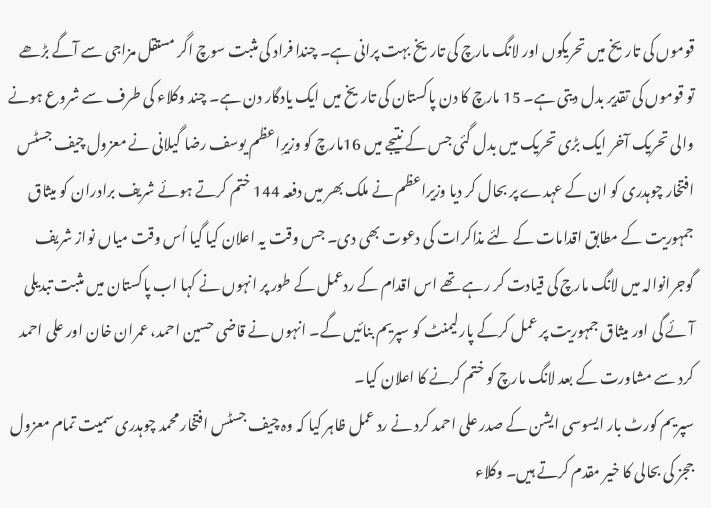قوموں کی تاریخ میں تحریکوں اور لانگ مارچ کی تاریخ بہت پرانی ہے۔ چندا فراد کی مثبت سوچ اگر مستقل مزاجی سے آگے بڑھے تو قوموں کی تقدیر بدل دیتی ہے۔ 15 مارچ کا دن پاکستان کی تاریخ میں ایک یادگار دن ہے۔ چند وکلاء کی طرف سے شروع ہونے والی تحریک آخر ایک بڑی تحریک میں بدل گئی جس کے نتیجے میں 16مارچ کو وزیرِاعظم یوسف رضا گیلانی نے معزول چیف جسٹس افتخار چوہدری کو ان کے عہدے پر بحال کر دیا وزیراعظم نے ملک بھر میں دفعہ 144 ختم کرتے ہوئے شریف برادران کو میثاق جمہوریت کے مطابق اقدامات کے لئے مذاکرات کی دعوت بھی دی۔ جس وقت یہ اعلان کیا گیا اُس وقت میاں نواز شریف گوجرانوالہ میں لانگ مارچ کی قیادت کر رہے تھے اس اقدام کے ردعمل کے طور پر انہوں نے کہا اب پاکستان میں مثبت تبدیلی آئے گی اور میثاق جمہوریت پر عمل کرکے پارلیمنٹ کو سپریم بنائیں گے۔ انہوں نے قاضی حسین احمد، عمران خان اور علی احمد کرد سے مشاورت کے بعد لانگ مارچ کو ختم کرنے کا اعلان کیا۔
سپریم کورٹ بار ایسوسی ایشن کے صدر علی احمد کرد نے رد عمل ظاہر کیا کہ وہ چیف جسٹس افتخار محمد چوہدری سمیت تمام معزول ججز کی بحالی کا خیر مقدم کرتے ہیں۔ وکلاء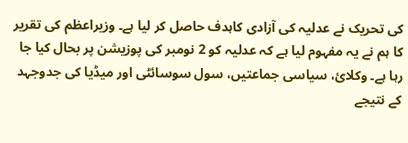کی تحریک نے عدلیہ کی آزادی کاہدف حاصل کر لیا ہے۔ وزیراعظم کی تقریر کا ہم نے یہ مفہوم لیا ہے کہ عدلیہ کو 2 نومبر کی پوزیشن پر بحال کیا جا رہا ہے۔ وکلائ، سیاسی جماعتیں، سول سوسائٹی اور میڈیا کی جدوجہد کے نتیجے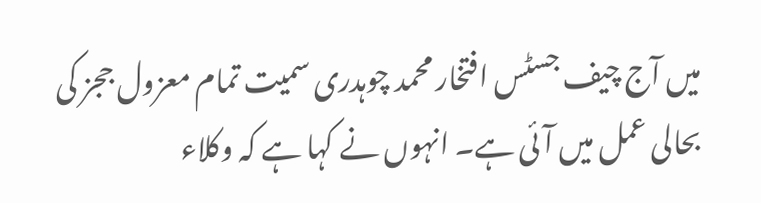میں آج چیف جسٹس افتخار محمد چوہدری سمیت تمام معزول ججز کی بحالی عمل میں آئی ہے۔ انہوں نے کہا ہے کہ وکلاء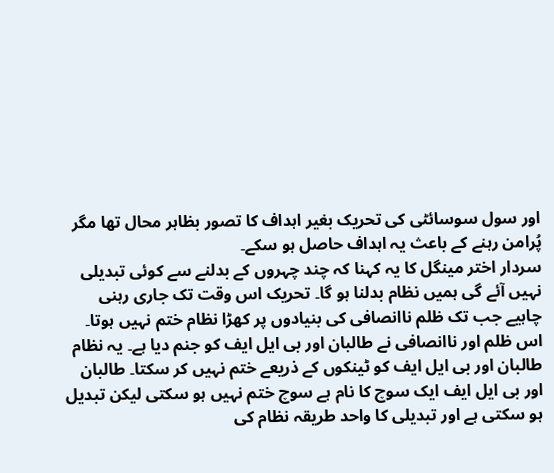اور سول سوسائٹی کی تحریک بغیر اہداف کا تصور بظاہر محال تھا مگر پُرامن رہنے کے باعث یہ اہداف حاصل ہو سکے۔
سردار اختر مینگل کا یہ کہنا کہ چند چہروں کے بدلنے سے کوئی تبدیلی نہیں آئے گی ہمیں نظام بدلنا ہو گا۔ تحریک اس وقت تک جاری رہنی چاہیے جب تک ظلم ناانصافی کی بنیادوں پر کھڑا نظام ختم نہیں ہوتا۔ اس ظلم اور ناانصافی نے طالبان اور بی ایل ایف کو جنم دیا ہے۔ یہ نظام طالبان اور بی ایل ایف کو ٹینکوں کے ذریعے ختم نہیں کر سکتا۔ طالبان اور بی ایل ایف ایک سوچ کا نام ہے سوچ ختم نہیں ہو سکتی لیکن تبدیل ہو سکتی ہے اور تبدیلی کا واحد طریقہ نظام کی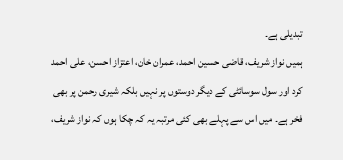تبدیلی ہے۔
ہمیں نواز شریف، قاضی حسین احمد، عمران خان، اعتزاز احسن، علی احمد کرد اور سول سوسائٹی کے دیگر دوستوں پر نہیں بلکہ شیری رحمن پر بھی فخر ہے۔ میں اس سے پہلے بھی کئی مرتبہ یہ کہ چکا ہوں کہ نواز شریف،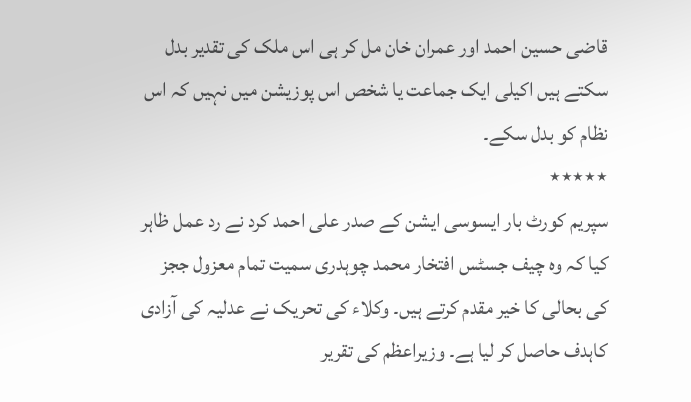قاضی حسین احمد اور عمران خان مل کر ہی اس ملک کی تقدیر بدل سکتے ہیں اکیلی ایک جماعت یا شخص اس پوزیشن میں نہیں کہ اس نظام کو بدل سکے۔
٭٭٭٭٭
سپریم کورٹ بار ایسوسی ایشن کے صدر علی احمد کرد نے رد عمل ظاہر کیا کہ وہ چیف جسٹس افتخار محمد چوہدری سمیت تمام معزول ججز کی بحالی کا خیر مقدم کرتے ہیں۔ وکلاء کی تحریک نے عدلیہ کی آزادی کاہدف حاصل کر لیا ہے۔ وزیراعظم کی تقریر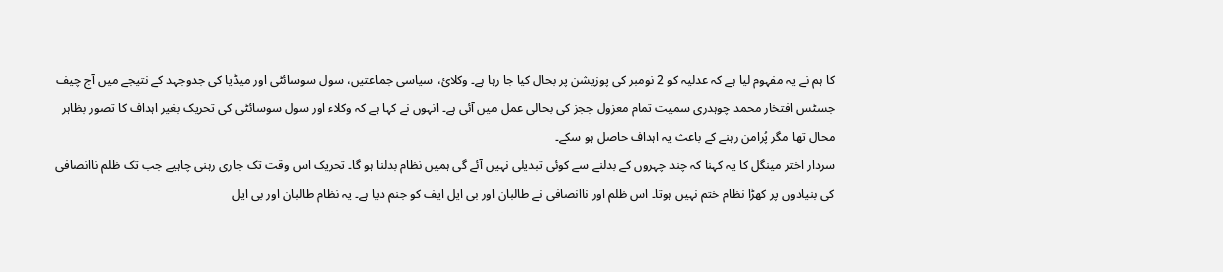کا ہم نے یہ مفہوم لیا ہے کہ عدلیہ کو 2 نومبر کی پوزیشن پر بحال کیا جا رہا ہے۔ وکلائ، سیاسی جماعتیں، سول سوسائٹی اور میڈیا کی جدوجہد کے نتیجے میں آج چیف جسٹس افتخار محمد چوہدری سمیت تمام معزول ججز کی بحالی عمل میں آئی ہے۔ انہوں نے کہا ہے کہ وکلاء اور سول سوسائٹی کی تحریک بغیر اہداف کا تصور بظاہر محال تھا مگر پُرامن رہنے کے باعث یہ اہداف حاصل ہو سکے۔
سردار اختر مینگل کا یہ کہنا کہ چند چہروں کے بدلنے سے کوئی تبدیلی نہیں آئے گی ہمیں نظام بدلنا ہو گا۔ تحریک اس وقت تک جاری رہنی چاہیے جب تک ظلم ناانصافی کی بنیادوں پر کھڑا نظام ختم نہیں ہوتا۔ اس ظلم اور ناانصافی نے طالبان اور بی ایل ایف کو جنم دیا ہے۔ یہ نظام طالبان اور بی ایل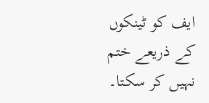ایف کو ٹینکوں کے ذریعے ختم نہیں کر سکتا۔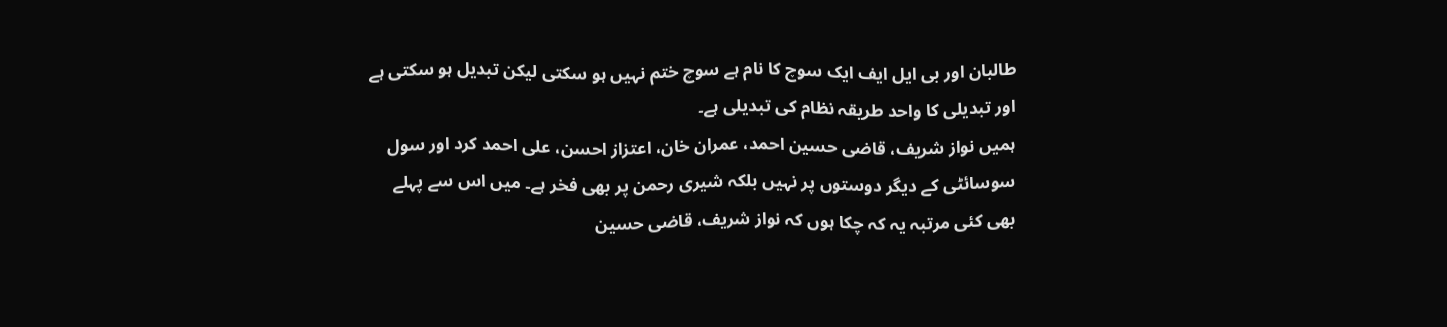طالبان اور بی ایل ایف ایک سوچ کا نام ہے سوچ ختم نہیں ہو سکتی لیکن تبدیل ہو سکتی ہے اور تبدیلی کا واحد طریقہ نظام کی تبدیلی ہے۔
ہمیں نواز شریف، قاضی حسین احمد، عمران خان، اعتزاز احسن، علی احمد کرد اور سول سوسائٹی کے دیگر دوستوں پر نہیں بلکہ شیری رحمن پر بھی فخر ہے۔ میں اس سے پہلے بھی کئی مرتبہ یہ کہ چکا ہوں کہ نواز شریف، قاضی حسین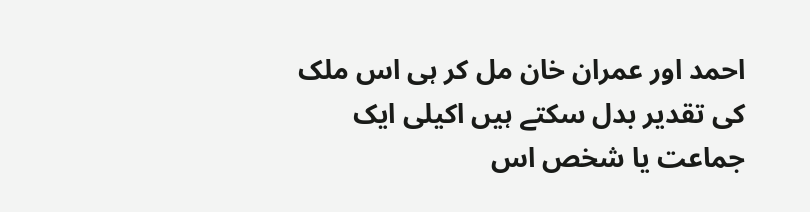احمد اور عمران خان مل کر ہی اس ملک کی تقدیر بدل سکتے ہیں اکیلی ایک جماعت یا شخص اس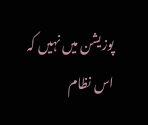پوزیشن میں نہیں کہ اس نظام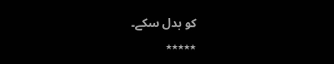کو بدل سکے۔
٭٭٭٭٭